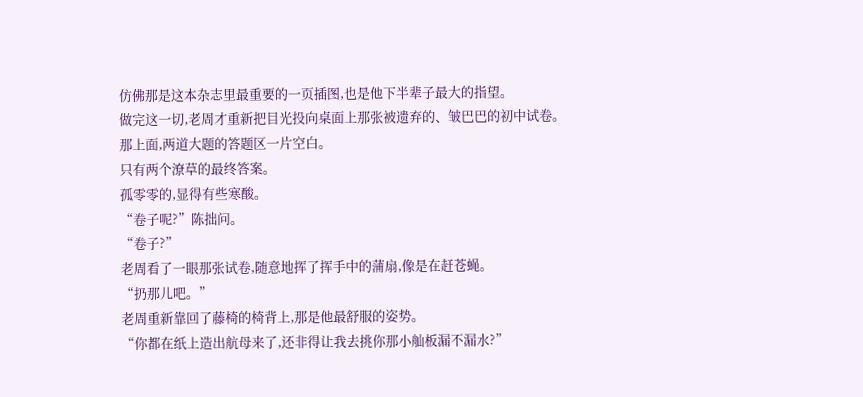仿佛那是这本杂志里最重要的一页插图,也是他下半辈子最大的指望。
做完这一切,老周才重新把目光投向桌面上那张被遗弃的、皱巴巴的初中试卷。
那上面,两道大题的答题区一片空白。
只有两个潦草的最终答案。
孤零零的,显得有些寒酸。
“卷子呢?”陈拙问。
“卷子?”
老周看了一眼那张试卷,随意地挥了挥手中的蒲扇,像是在赶苍蝇。
“扔那儿吧。”
老周重新靠回了藤椅的椅背上,那是他最舒服的姿势。
“你都在纸上造出航母来了,还非得让我去挑你那小舢板漏不漏水?”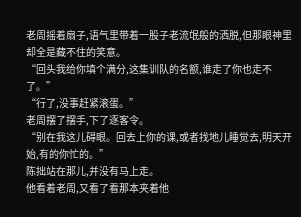老周摇着扇子,语气里带着一股子老流氓般的洒脱,但那眼神里却全是藏不住的笑意。
“回头我给你填个满分,这集训队的名额,谁走了你也走不了。”
“行了,没事赶紧滚蛋。”
老周摆了摆手,下了逐客令。
“别在我这儿碍眼。回去上你的课,或者找地儿睡觉去,明天开始,有的你忙的。”
陈拙站在那儿,并没有马上走。
他看着老周,又看了看那本夹着他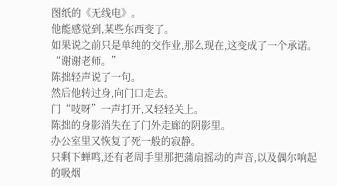图纸的《无线电》。
他能感觉到,某些东西变了。
如果说之前只是单纯的交作业,那么现在,这变成了一个承诺。
“谢谢老师。”
陈拙轻声说了一句。
然后他转过身,向门口走去。
门“吱呀”一声打开,又轻轻关上。
陈拙的身影消失在了门外走廊的阴影里。
办公室里又恢复了死一般的寂静。
只剩下蝉鸣,还有老周手里那把蒲扇摇动的声音,以及偶尔响起的吸烟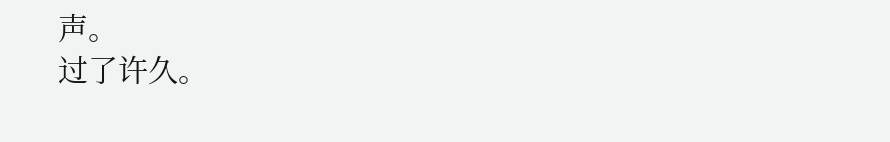声。
过了许久。